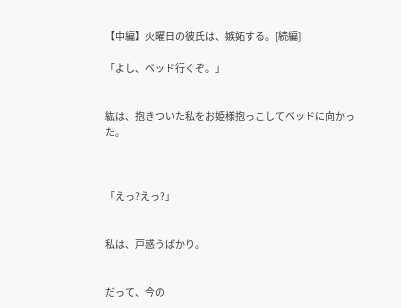【中編】火曜日の彼氏は、嫉妬する。[続編]

「よし、ベッド行くぞ。」


紘は、抱きついた私をお姫様抱っこしてベッドに向かった。



「えっ?えっ?」


私は、戸惑うばかり。


だって、今の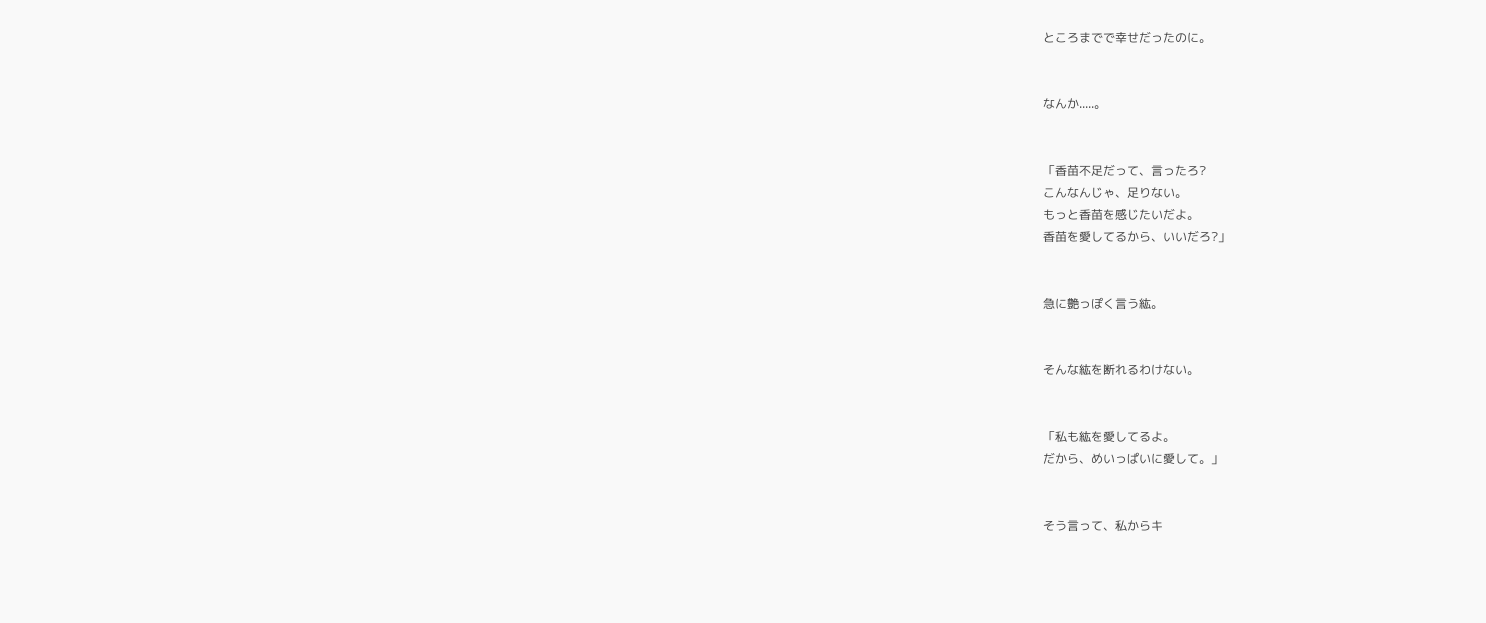ところまでで幸せだったのに。


なんか.....。


「香苗不足だって、言ったろ?
こんなんじゃ、足りない。
もっと香苗を感じたいだよ。
香苗を愛してるから、いいだろ?」


急に艶っぽく言う紘。


そんな紘を断れるわけない。


「私も紘を愛してるよ。
だから、めいっぱいに愛して。」


そう言って、私からキ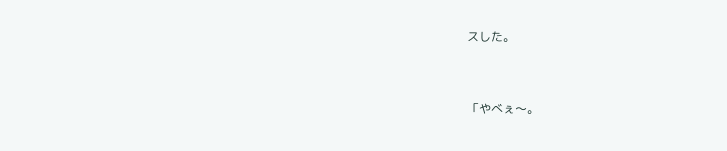スした。


「やべぇ〜。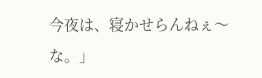今夜は、寝かせらんねぇ〜な。」